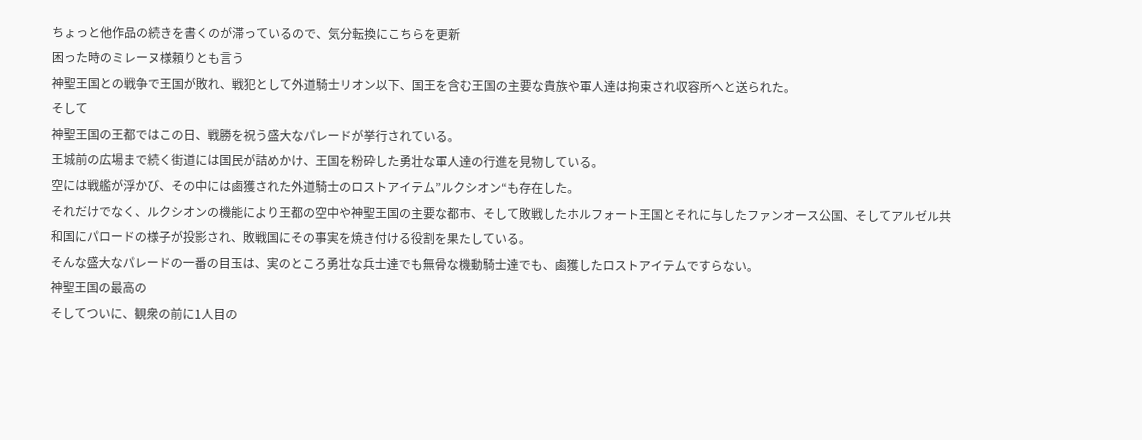ちょっと他作品の続きを書くのが滞っているので、気分転換にこちらを更新
困った時のミレーヌ様頼りとも言う
神聖王国との戦争で王国が敗れ、戦犯として外道騎士リオン以下、国王を含む王国の主要な貴族や軍人達は拘束され収容所へと送られた。
そして
神聖王国の王都ではこの日、戦勝を祝う盛大なパレードが挙行されている。
王城前の広場まで続く街道には国民が詰めかけ、王国を粉砕した勇壮な軍人達の行進を見物している。
空には戦艦が浮かび、その中には鹵獲された外道騎士のロストアイテム”ルクシオン“も存在した。
それだけでなく、ルクシオンの機能により王都の空中や神聖王国の主要な都市、そして敗戦したホルフォート王国とそれに与したファンオース公国、そしてアルゼル共和国にパロードの様子が投影され、敗戦国にその事実を焼き付ける役割を果たしている。
そんな盛大なパレードの一番の目玉は、実のところ勇壮な兵士達でも無骨な機動騎士達でも、鹵獲したロストアイテムですらない。
神聖王国の最高の
そしてついに、観衆の前に1人目の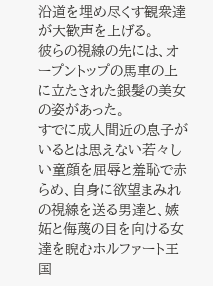沿道を埋め尽くす観衆達が大歓声を上げる。
彼らの視線の先には、オープントップの馬車の上に立たされた銀髪の美女の姿があった。
すでに成人間近の息子がいるとは思えない若々しい童顔を屈辱と羞恥で赤らめ、自身に欲望まみれの視線を送る男達と、嫉妬と侮蔑の目を向ける女達を睨むホルファート王国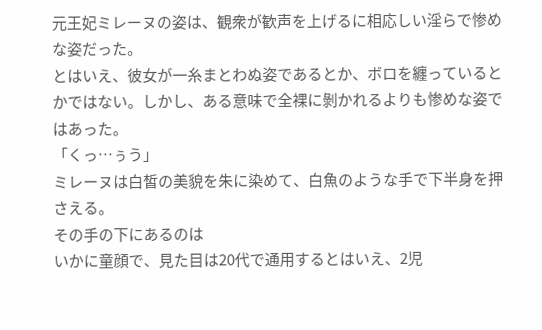元王妃ミレーヌの姿は、観衆が歓声を上げるに相応しい淫らで惨めな姿だった。
とはいえ、彼女が一糸まとわぬ姿であるとか、ボロを纏っているとかではない。しかし、ある意味で全裸に剝かれるよりも惨めな姿ではあった。
「くっ…ぅう」
ミレーヌは白皙の美貌を朱に染めて、白魚のような手で下半身を押さえる。
その手の下にあるのは
いかに童顔で、見た目は20代で通用するとはいえ、2児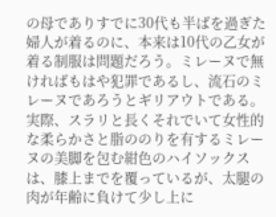の母でありすでに30代も半ばを過ぎた婦人が着るのに、本来は10代の乙女が着る制服は問題だろう。ミレーヌで無ければもはや犯罪であるし、流石のミレーヌであろうとギリアウトである。
実際、スラリと長くそれでいて女性的な柔らかさと脂ののりを有するミレーヌの美脚を包む紺色のハイソックスは、膝上までを覆っているが、太腿の肉が年齢に負けて少し上に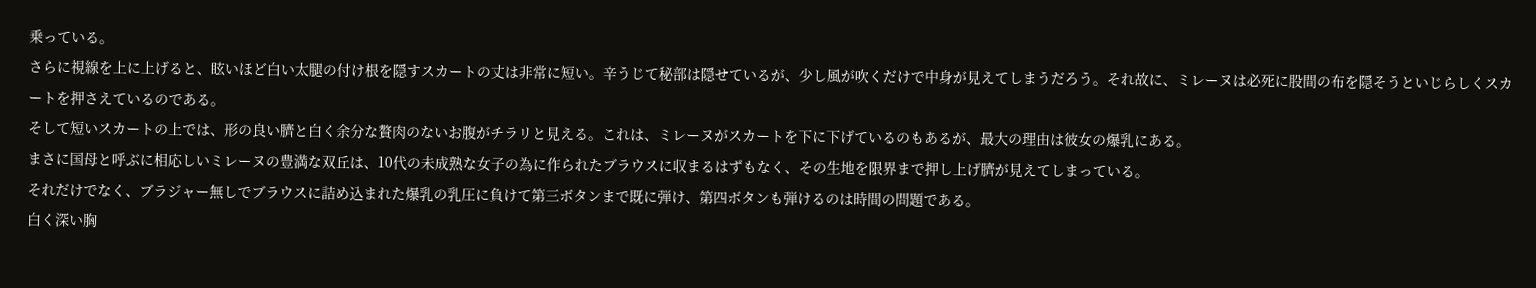乗っている。
さらに視線を上に上げると、眩いほど白い太腿の付け根を隠すスカートの丈は非常に短い。辛うじて秘部は隠せているが、少し風が吹くだけで中身が見えてしまうだろう。それ故に、ミレーヌは必死に股間の布を隠そうといじらしくスカートを押さえているのである。
そして短いスカートの上では、形の良い臍と白く余分な贅肉のないお腹がチラリと見える。これは、ミレーヌがスカートを下に下げているのもあるが、最大の理由は彼女の爆乳にある。
まさに国母と呼ぶに相応しいミレーヌの豊満な双丘は、10代の未成熟な女子の為に作られたブラウスに収まるはずもなく、その生地を限界まで押し上げ臍が見えてしまっている。
それだけでなく、ブラジャー無しでブラウスに詰め込まれた爆乳の乳圧に負けて第三ボタンまで既に弾け、第四ボタンも弾けるのは時間の問題である。
白く深い胸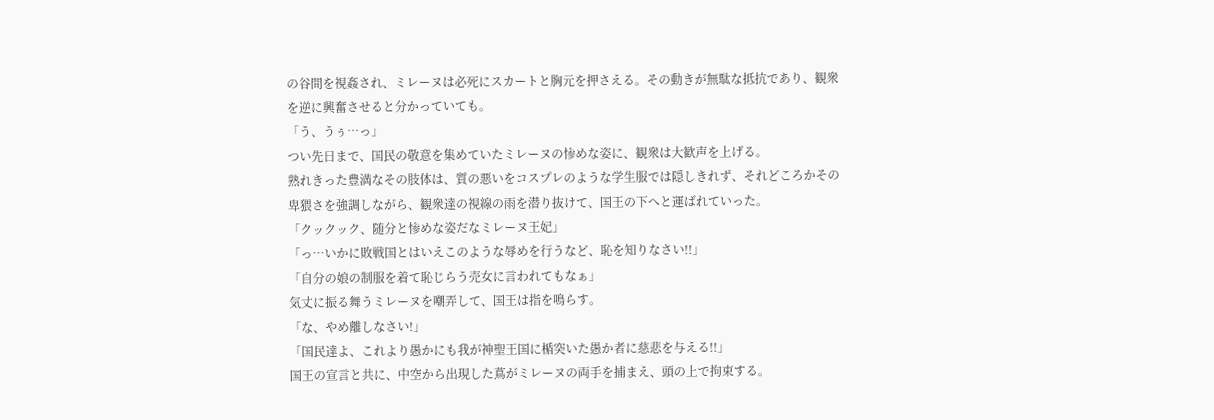の谷間を視姦され、ミレーヌは必死にスカートと胸元を押さえる。その動きが無駄な抵抗であり、観衆を逆に興奮させると分かっていても。
「う、うぅ…っ」
つい先日まで、国民の敬意を集めていたミレーヌの惨めな姿に、観衆は大歓声を上げる。
熟れきった豊満なその肢体は、質の悪いをコスプレのような学生服では隠しきれず、それどころかその卑猥さを強調しながら、観衆達の視線の雨を潜り抜けて、国王の下へと運ばれていった。
「クックック、随分と惨めな姿だなミレーヌ王妃」
「っ…いかに敗戦国とはいえこのような辱めを行うなど、恥を知りなさい!!」
「自分の娘の制服を着て恥じらう売女に言われてもなぁ」
気丈に振る舞うミレーヌを嘲弄して、国王は指を鳴らす。
「な、やめ離しなさい!」
「国民達よ、これより愚かにも我が神聖王国に楯突いた愚か者に慈悲を与える!!」
国王の宣言と共に、中空から出現した蔦がミレーヌの両手を捕まえ、頭の上で拘束する。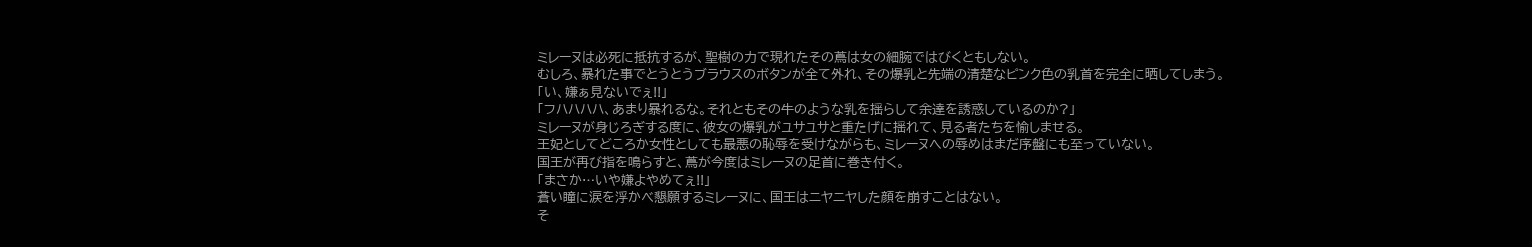ミレーヌは必死に抵抗するが、聖樹の力で現れたその蔦は女の細腕ではびくともしない。
むしろ、暴れた事でとうとうブラウスのボタンが全て外れ、その爆乳と先端の清楚なピンク色の乳首を完全に晒してしまう。
「い、嫌ぁ見ないでぇ!!」
「フハハハハ、あまり暴れるな。それともその牛のような乳を揺らして余達を誘惑しているのか?」
ミレーヌが身じろぎする度に、彼女の爆乳がユサユサと重たげに揺れて、見る者たちを愉しませる。
王妃としてどころか女性としても最悪の恥辱を受けながらも、ミレーヌへの辱めはまだ序盤にも至っていない。
国王が再び指を鳴らすと、蔦が今度はミレーヌの足首に巻き付く。
「まさか…いや嫌よやめてぇ!!」
蒼い瞳に涙を浮かべ懇願するミレーヌに、国王はニヤニヤした顔を崩すことはない。
そ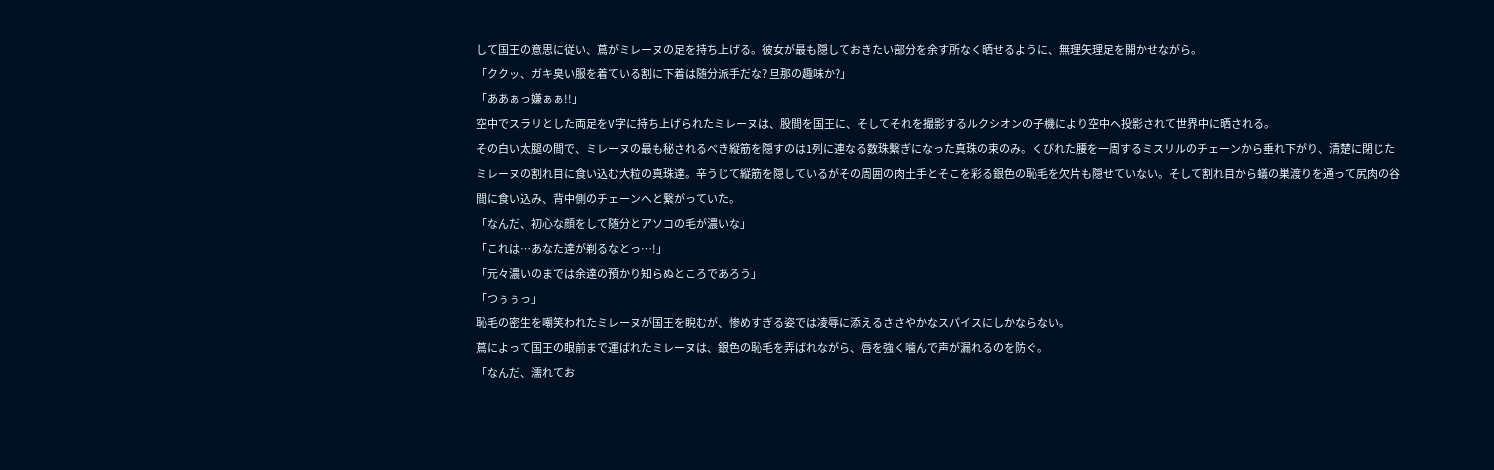して国王の意思に従い、蔦がミレーヌの足を持ち上げる。彼女が最も隠しておきたい部分を余す所なく晒せるように、無理矢理足を開かせながら。
「ククッ、ガキ臭い服を着ている割に下着は随分派手だな? 旦那の趣味か?」
「ああぁっ嫌ぁぁ!!」
空中でスラリとした両足をV字に持ち上げられたミレーヌは、股間を国王に、そしてそれを撮影するルクシオンの子機により空中へ投影されて世界中に晒される。
その白い太腿の間で、ミレーヌの最も秘されるべき縦筋を隠すのは1列に連なる数珠繫ぎになった真珠の束のみ。くびれた腰を一周するミスリルのチェーンから垂れ下がり、清楚に閉じたミレーヌの割れ目に食い込む大粒の真珠達。辛うじて縦筋を隠しているがその周囲の肉土手とそこを彩る銀色の恥毛を欠片も隠せていない。そして割れ目から蟻の巣渡りを通って尻肉の谷間に食い込み、背中側のチェーンへと繋がっていた。
「なんだ、初心な顔をして随分とアソコの毛が濃いな」
「これは…あなた達が剃るなとっ…!」
「元々濃いのまでは余達の預かり知らぬところであろう」
「つぅぅっ」
恥毛の密生を嘲笑われたミレーヌが国王を睨むが、惨めすぎる姿では凌辱に添えるささやかなスパイスにしかならない。
蔦によって国王の眼前まで運ばれたミレーヌは、銀色の恥毛を弄ばれながら、唇を強く噛んで声が漏れるのを防ぐ。
「なんだ、濡れてお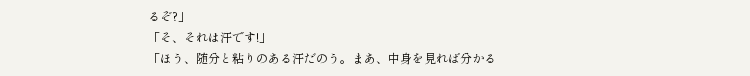るぞ?」
「そ、それは汗です!」
「ほう、随分と粘りのある汗だのう。まあ、中身を見れば分かる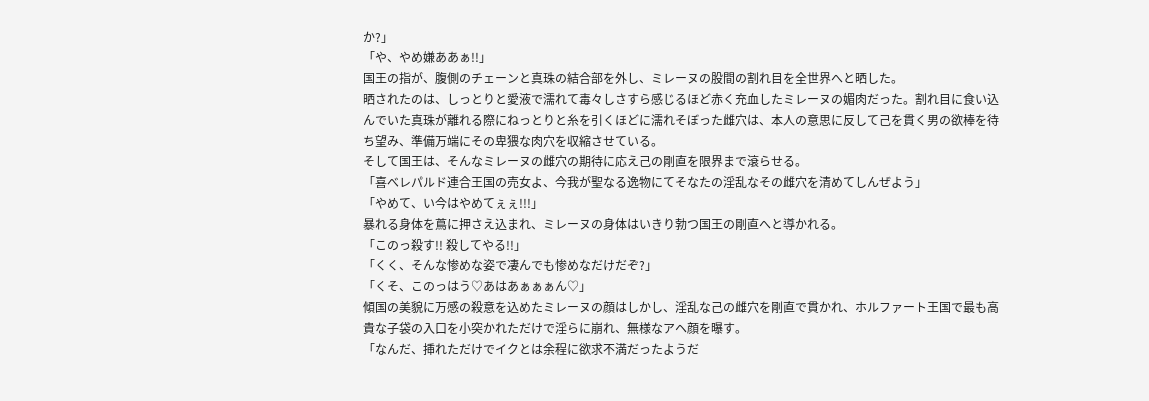か?」
「や、やめ嫌ああぁ!!」
国王の指が、腹側のチェーンと真珠の結合部を外し、ミレーヌの股間の割れ目を全世界へと晒した。
晒されたのは、しっとりと愛液で濡れて毒々しさすら感じるほど赤く充血したミレーヌの媚肉だった。割れ目に食い込んでいた真珠が離れる際にねっとりと糸を引くほどに濡れそぼった雌穴は、本人の意思に反して己を貫く男の欲棒を待ち望み、準備万端にその卑猥な肉穴を収縮させている。
そして国王は、そんなミレーヌの雌穴の期待に応え己の剛直を限界まで滾らせる。
「喜べレパルド連合王国の売女よ、今我が聖なる逸物にてそなたの淫乱なその雌穴を清めてしんぜよう」
「やめて、い今はやめてぇぇ!!!」
暴れる身体を蔦に押さえ込まれ、ミレーヌの身体はいきり勃つ国王の剛直へと導かれる。
「このっ殺す!! 殺してやる!!」
「くく、そんな惨めな姿で凄んでも惨めなだけだぞ?」
「くそ、このっはう♡あはあぁぁぁん♡」
傾国の美貌に万感の殺意を込めたミレーヌの顔はしかし、淫乱な己の雌穴を剛直で貫かれ、ホルファート王国で最も高貴な子袋の入口を小突かれただけで淫らに崩れ、無様なアヘ顔を曝す。
「なんだ、挿れただけでイクとは余程に欲求不満だったようだ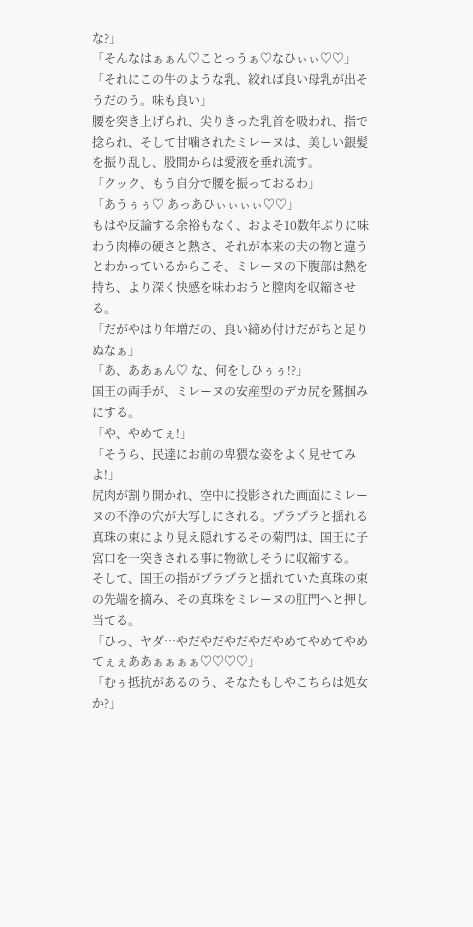な?」
「そんなはぁぁん♡ことっうぁ♡なひぃぃ♡♡」
「それにこの牛のような乳、絞れば良い母乳が出そうだのう。味も良い」
腰を突き上げられ、尖りきった乳首を吸われ、指で捻られ、そして甘噛されたミレーヌは、美しい銀髪を振り乱し、股間からは愛液を垂れ流す。
「クック、もう自分で腰を振っておるわ」
「あうぅぅ♡ あっあひぃぃぃぃ♡♡」
もはや反論する余裕もなく、およそ10数年ぶりに味わう肉棒の硬さと熱さ、それが本来の夫の物と違うとわかっているからこそ、ミレーヌの下腹部は熱を持ち、より深く快感を味わおうと膣肉を収縮させる。
「だがやはり年増だの、良い締め付けだがちと足りぬなぁ」
「あ、ああぁん♡ な、何をしひぅぅ!?」
国王の両手が、ミレーヌの安産型のデカ尻を鷲掴みにする。
「や、やめてぇ!」
「そうら、民達にお前の卑猥な姿をよく見せてみよ!」
尻肉が割り開かれ、空中に投影された画面にミレーヌの不浄の穴が大写しにされる。プラプラと揺れる真珠の束により見え隠れするその菊門は、国王に子宮口を一突きされる事に物欲しそうに収縮する。
そして、国王の指がプラプラと揺れていた真珠の束の先端を摘み、その真珠をミレーヌの肛門へと押し当てる。
「ひっ、ヤダ…やだやだやだやだやめてやめてやめてぇぇああぁぁぁぁ♡♡♡♡」
「むぅ抵抗があるのう、そなたもしやこちらは処女か?」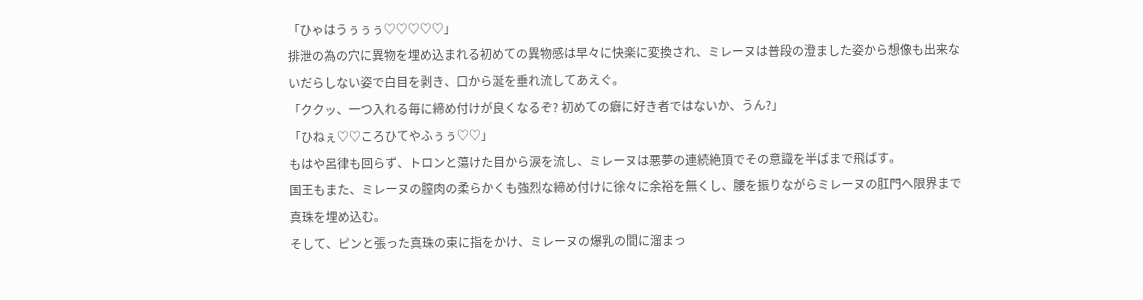「ひゃはうぅぅぅ♡♡♡♡♡」
排泄の為の穴に異物を埋め込まれる初めての異物感は早々に快楽に変換され、ミレーヌは普段の澄ました姿から想像も出来ないだらしない姿で白目を剥き、口から涎を垂れ流してあえぐ。
「ククッ、一つ入れる毎に締め付けが良くなるぞ? 初めての癖に好き者ではないか、うん?」
「ひねぇ♡♡ころひてやふぅぅ♡♡」
もはや呂律も回らず、トロンと蕩けた目から涙を流し、ミレーヌは悪夢の連続絶頂でその意識を半ばまで飛ばす。
国王もまた、ミレーヌの膣肉の柔らかくも強烈な締め付けに徐々に余裕を無くし、腰を振りながらミレーヌの肛門へ限界まで真珠を埋め込む。
そして、ピンと張った真珠の束に指をかけ、ミレーヌの爆乳の間に溜まっ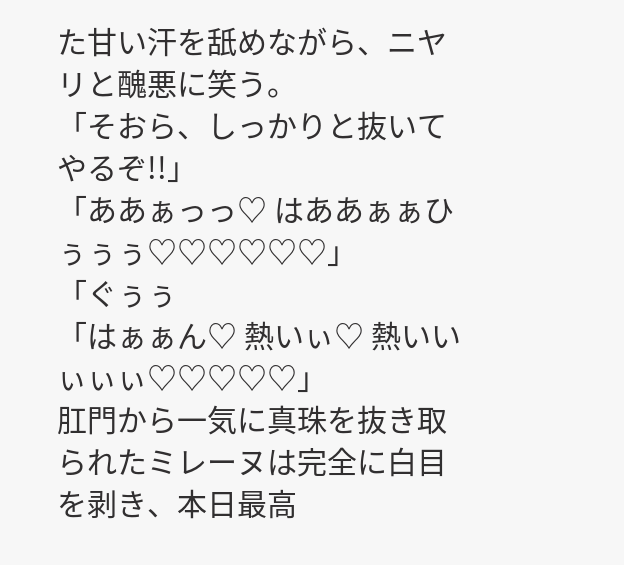た甘い汗を舐めながら、ニヤリと醜悪に笑う。
「そおら、しっかりと抜いてやるぞ!!」
「ああぁっっ♡ はああぁぁひぅぅぅ♡♡♡♡♡♡」
「ぐぅぅ
「はぁぁん♡ 熱いぃ♡ 熱いいぃぃぃ♡♡♡♡♡」
肛門から一気に真珠を抜き取られたミレーヌは完全に白目を剥き、本日最高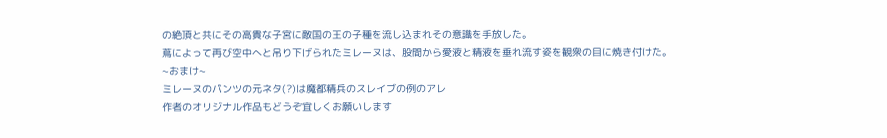の絶頂と共にその高貴な子宮に敵国の王の子種を流し込まれその意識を手放した。
蔦によって再び空中へと吊り下げられたミレーヌは、股間から愛液と精液を垂れ流す姿を観衆の目に焼き付けた。
~おまけ~
ミレーヌのパンツの元ネタ(?)は魔都精兵のスレイブの例のアレ
作者のオリジナル作品もどうぞ宜しくお願いします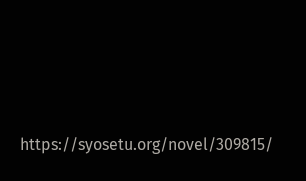https://syosetu.org/novel/309815/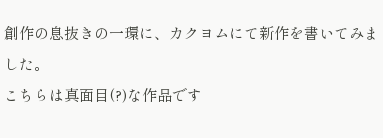創作の息抜きの一環に、カクヨムにて新作を書いてみました。
こちらは真面目(?)な作品です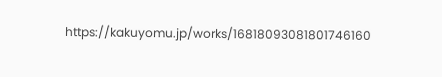https://kakuyomu.jp/works/16818093081801746160